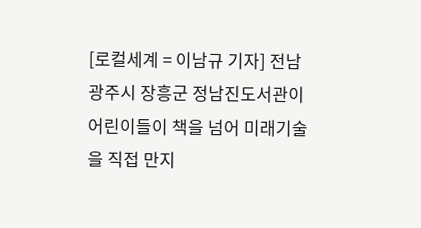[로컬세계 = 이남규 기자] 전남광주시 장흥군 정남진도서관이 어린이들이 책을 넘어 미래기술을 직접 만지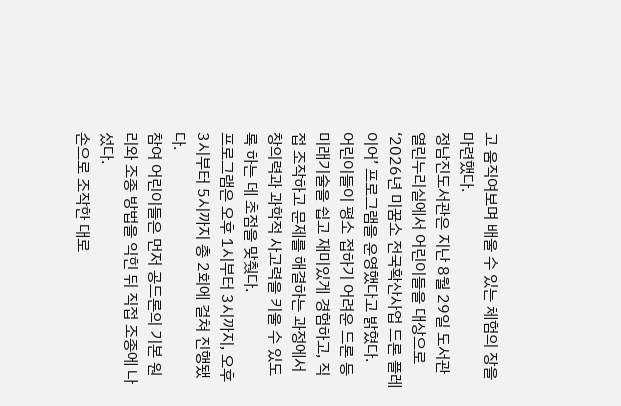고 움직여보며 배울 수 있는 체험의 장을 마련했다.
정남진도서관은 지난 8월 29일 도서관 열린누리실에서 어린이들을 대상으로 ‘2026년 미꿈소 전국확산사업 드론 플레이어’ 프로그램을 운영했다고 밝혔다.
어린이들이 평소 접하기 어려운 드론 등 미래기술을 쉽고 재미있게 경험하고, 직접 조작하고 문제를 해결하는 과정에서 창의력과 과학적 사고력을 키울 수 있도록 하는 데 초점을 맞췄다.
프로그램은 오후 1시부터 3시까지, 오후 3시부터 5시까지 총 2회에 걸쳐 진행됐다.
참여 어린이들은 먼저 공드론의 기본 원리와 조종 방법을 익힌 뒤 직접 조종에 나섰다.
손으로 조작한 대로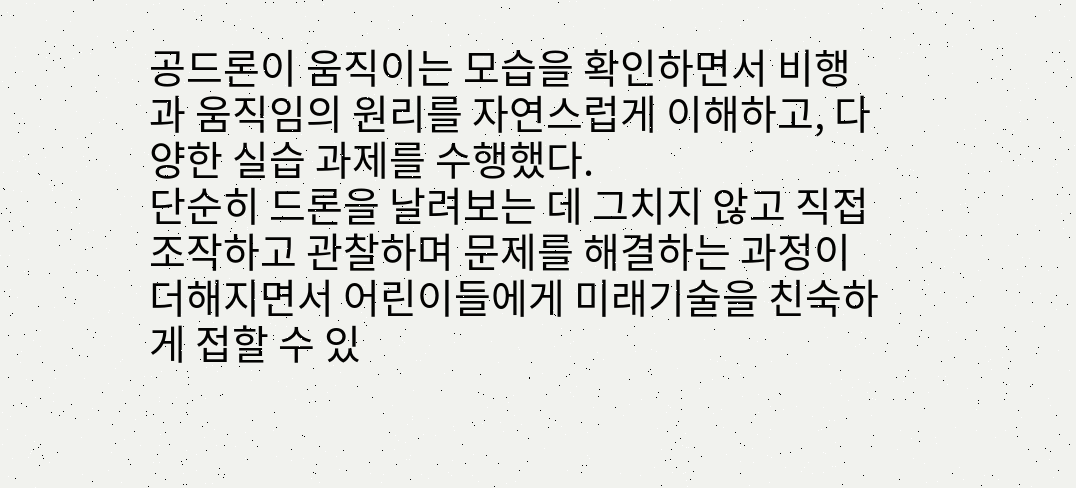공드론이 움직이는 모습을 확인하면서 비행과 움직임의 원리를 자연스럽게 이해하고, 다양한 실습 과제를 수행했다.
단순히 드론을 날려보는 데 그치지 않고 직접 조작하고 관찰하며 문제를 해결하는 과정이 더해지면서 어린이들에게 미래기술을 친숙하게 접할 수 있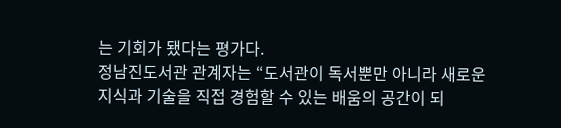는 기회가 됐다는 평가다.
정남진도서관 관계자는 “도서관이 독서뿐만 아니라 새로운 지식과 기술을 직접 경험할 수 있는 배움의 공간이 되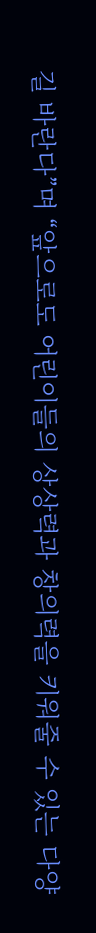길 바란다”며 “앞으로도 어린이들의 상상력과 창의력을 키워줄 수 있는 다양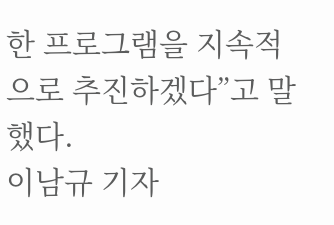한 프로그램을 지속적으로 추진하겠다”고 말했다.
이남규 기자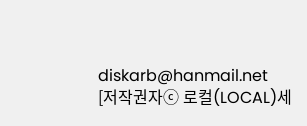diskarb@hanmail.net
[저작권자ⓒ 로컬(LOCAL)세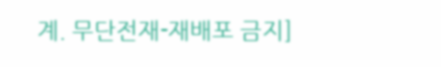계. 무단전재-재배포 금지]